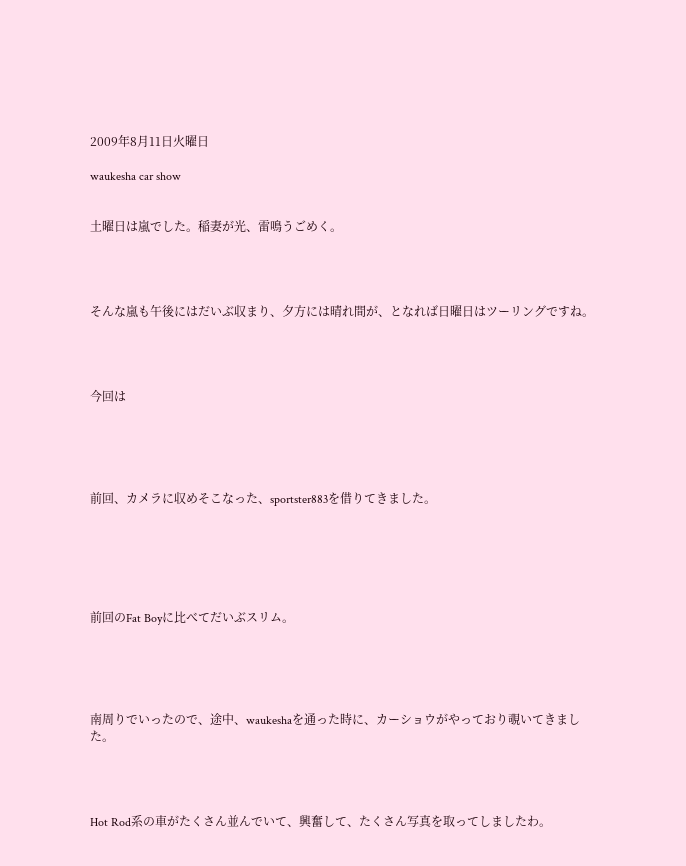2009年8月11日火曜日

waukesha car show


土曜日は嵐でした。稲妻が光、雷鳴うごめく。




そんな嵐も午後にはだいぶ収まり、夕方には晴れ間が、となれば日曜日はツーリングですね。




今回は





前回、カメラに収めそこなった、sportster883を借りてきました。






前回のFat Boyに比べてだいぶスリム。





南周りでいったので、途中、waukeshaを通った時に、カーショウがやっており覗いてきました。




Hot Rod系の車がたくさん並んでいて、興奮して、たくさん写真を取ってしましたわ。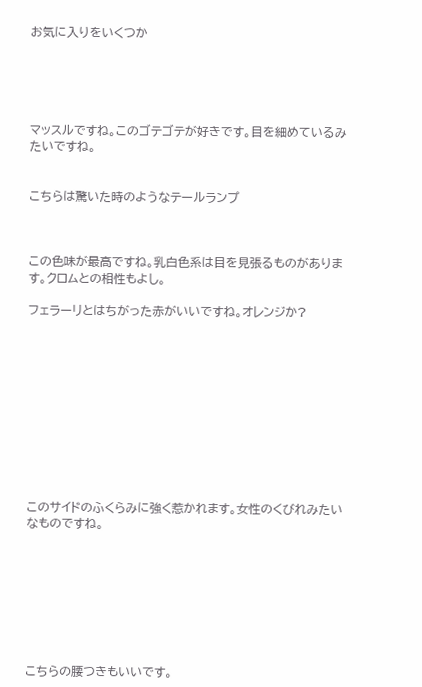お気に入りをいくつか





マッスルですね。このゴテゴテが好きです。目を細めているみたいですね。


こちらは驚いた時のようなテールランプ



この色味が最高ですね。乳白色系は目を見張るものがあります。クロムとの相性もよし。

フェラーリとはちがった赤がいいですね。オレンジか?











このサイドのふくらみに強く惹かれます。女性のくびれみたいなものですね。








こちらの腰つきもいいです。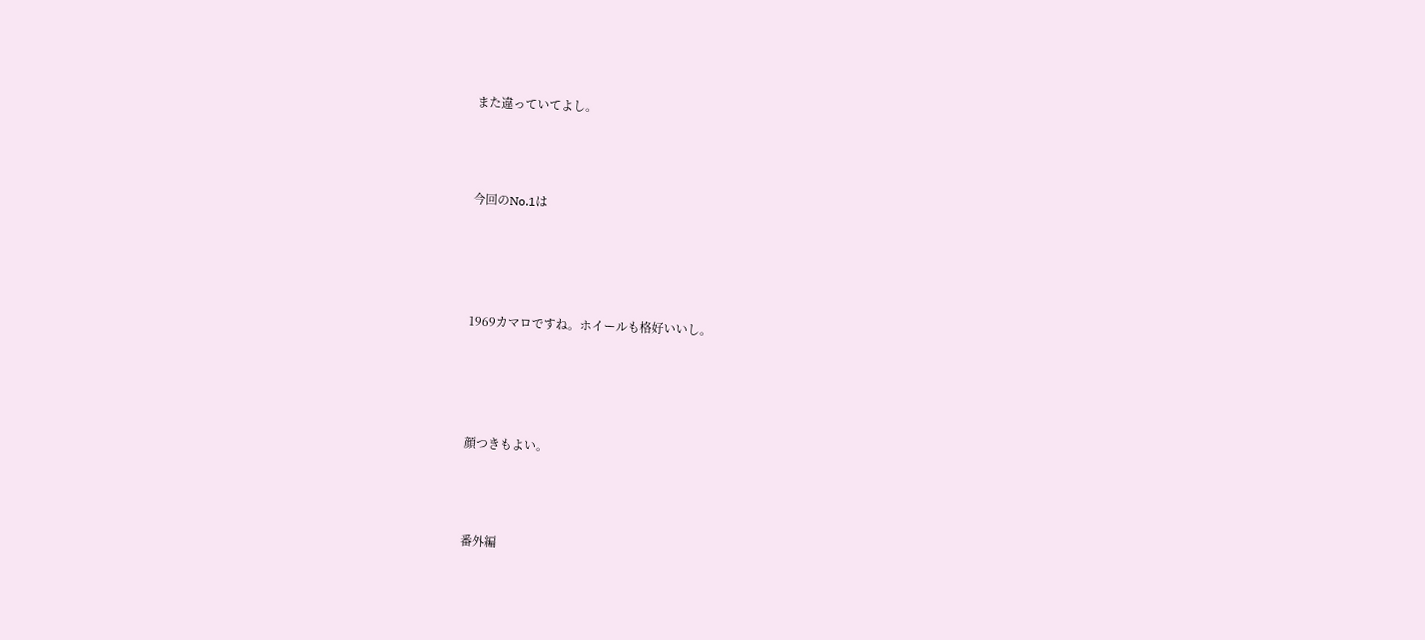また違っていてよし。



今回のNo.1は




1969カマロですね。ホイールも格好いいし。




顔つきもよい。



番外編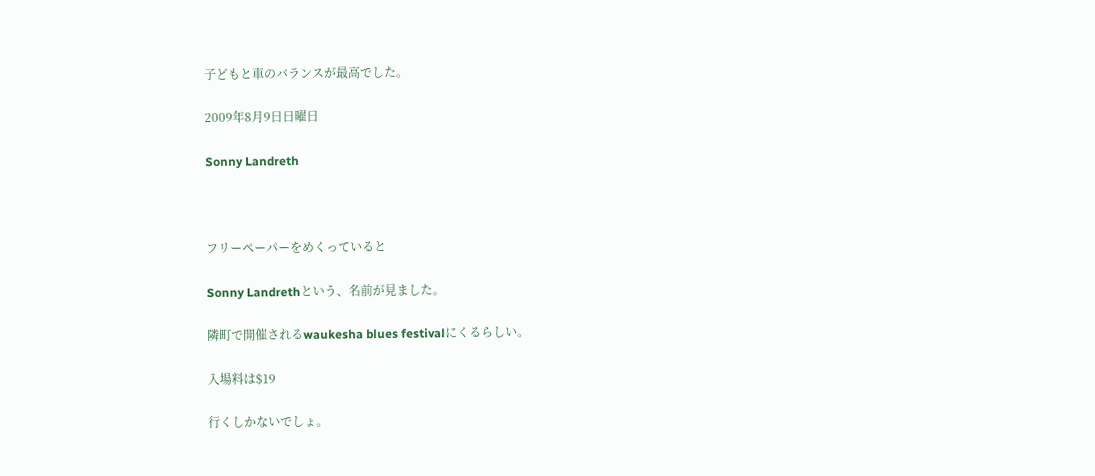子どもと車のバランスが最高でした。

2009年8月9日日曜日

Sonny Landreth



フリーペーパーをめくっていると

Sonny Landrethという、名前が見ました。

隣町で開催されるwaukesha blues festivalにくるらしい。

入場料は$19

行くしかないでしょ。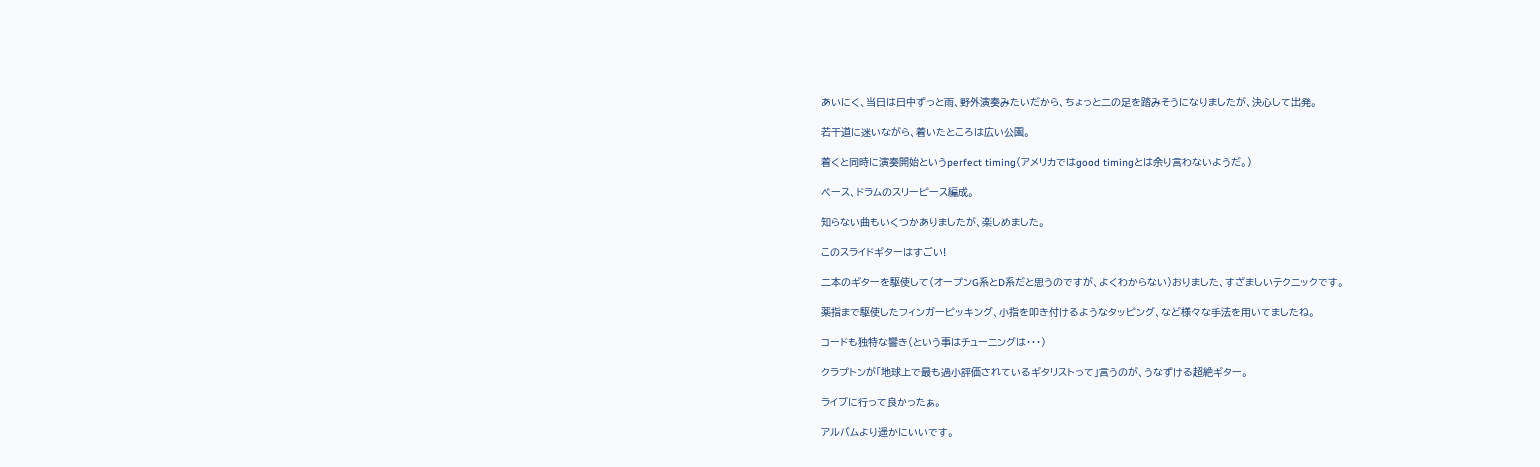あいにく、当日は日中ずっと雨、野外演奏みたいだから、ちょっと二の足を踏みそうになりましたが、決心して出発。

若干道に迷いながら、着いたところは広い公園。

着くと同時に演奏開始というperfect timing(アメリカではgood timingとは余り言わないようだ。)

ベース、ドラムのスリーピース編成。

知らない曲もいくつかありましたが、楽しめました。

このスライドギターはすごい!

二本のギターを駆使して(オープンG系とD系だと思うのですが、よくわからない)おりました、すざましいテクニックです。

薬指まで駆使したフィンガーピッキング、小指を叩き付けるようなタッピング、など様々な手法を用いてましたね。

コードも独特な響き(という事はチューニングは・・・)

クラプトンが「地球上で最も過小評価されているギタリストって」言うのが、うなずける超絶ギター。

ライブに行って良かったぁ。

アルバムより遥かにいいです。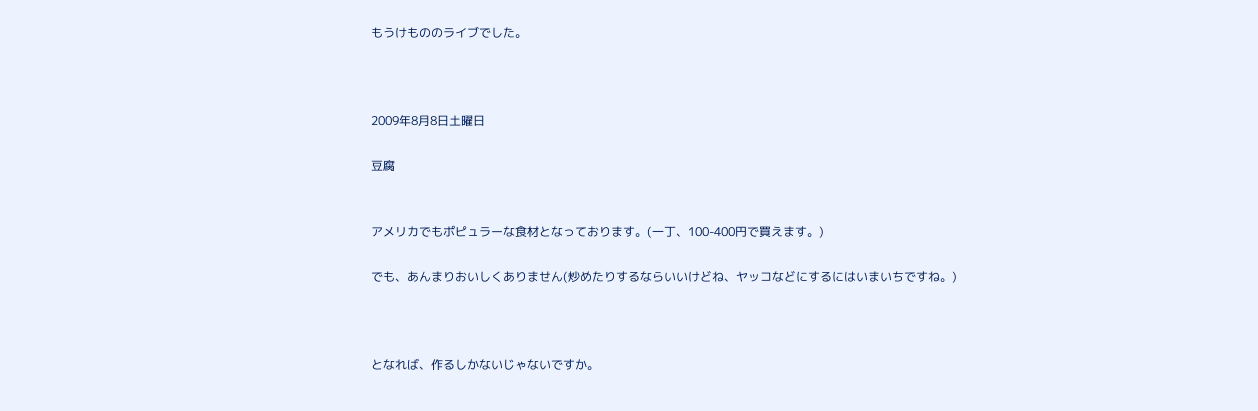もうけもののライブでした。



2009年8月8日土曜日

豆腐


アメリカでもポピュラーな食材となっております。(一丁、100-400円で買えます。)

でも、あんまりおいしくありません(炒めたりするならいいけどね、ヤッコなどにするにはいまいちですね。)



となれば、作るしかないじゃないですか。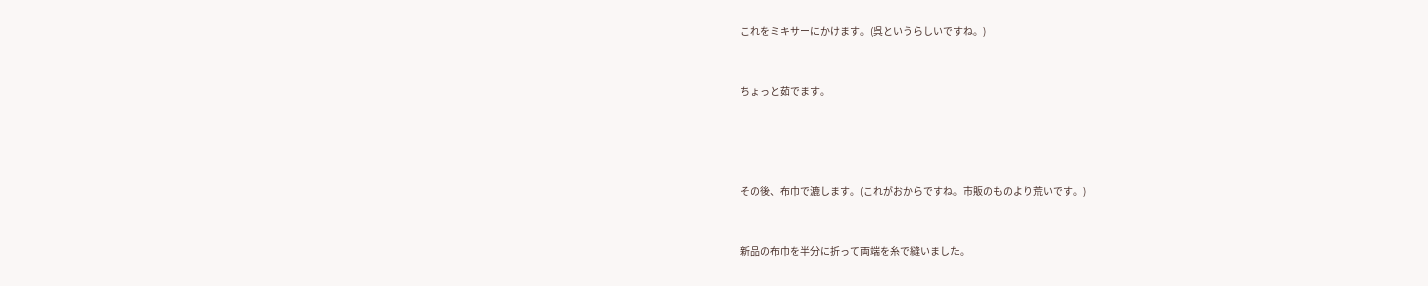これをミキサーにかけます。(呉というらしいですね。)


ちょっと茹でます。




その後、布巾で漉します。(これがおからですね。市販のものより荒いです。)


新品の布巾を半分に折って両端を糸で縫いました。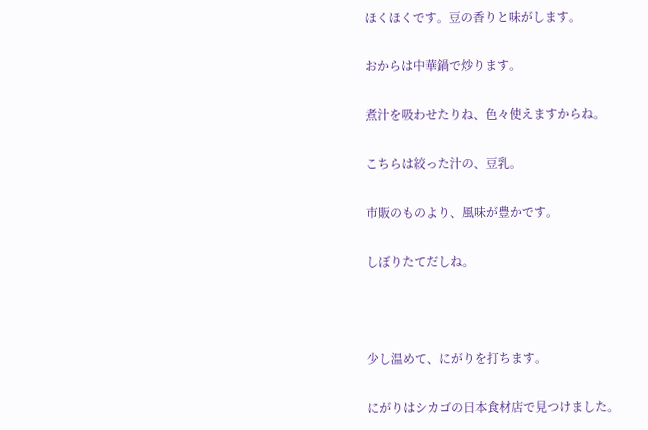ほくほくです。豆の香りと味がします。

おからは中華鍋で炒ります。

煮汁を吸わせたりね、色々使えますからね。

こちらは絞った汁の、豆乳。

市販のものより、風味が豊かです。

しぼりたてだしね。



少し温めて、にがりを打ちます。

にがりはシカゴの日本食材店で見つけました。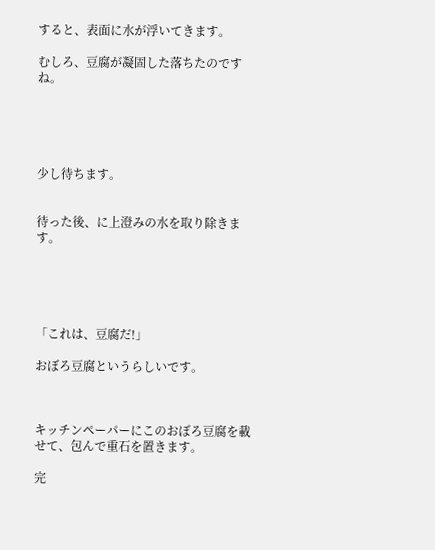すると、表面に水が浮いてきます。

むしろ、豆腐が凝固した落ちたのですね。





少し待ちます。


待った後、に上澄みの水を取り除きます。





「これは、豆腐だ!」

おぼろ豆腐というらしいです。



キッチンペーパーにこのおぼろ豆腐を載せて、包んで重石を置きます。

完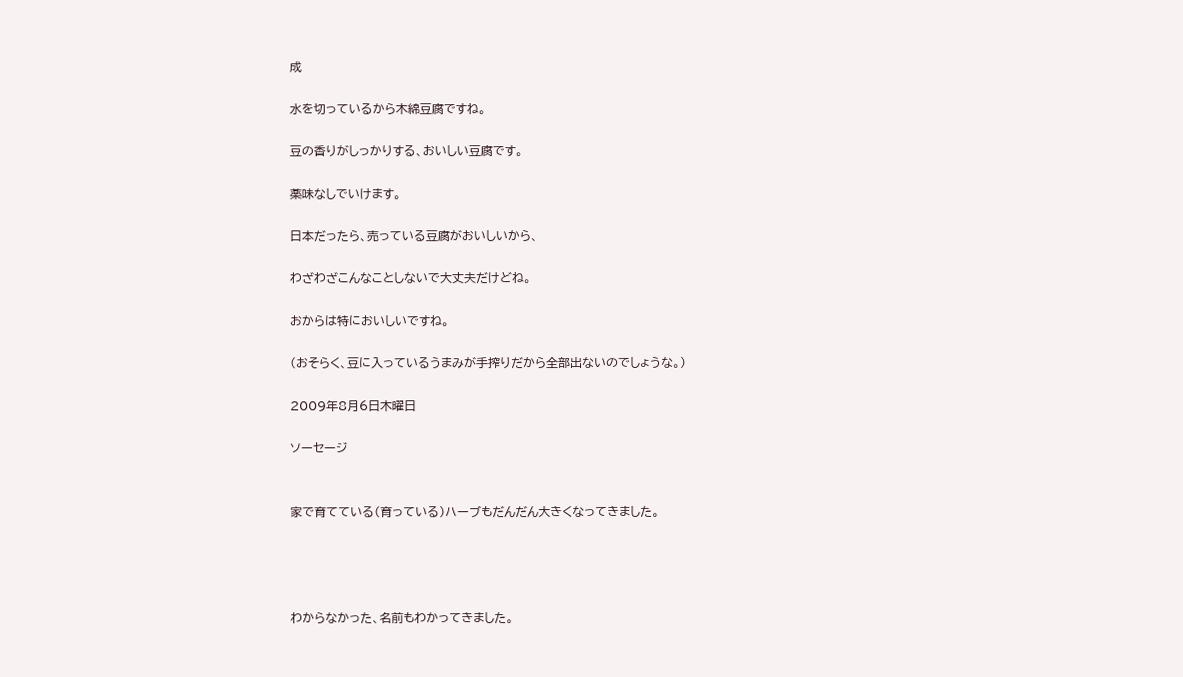成

水を切っているから木綿豆腐ですね。

豆の香りがしっかりする、おいしい豆腐です。

薬味なしでいけます。

日本だったら、売っている豆腐がおいしいから、

わざわざこんなことしないで大丈夫だけどね。

おからは特においしいですね。

(おそらく、豆に入っているうまみが手搾りだから全部出ないのでしょうな。)

2009年8月6日木曜日

ソーセージ


家で育てている(育っている)ハーブもだんだん大きくなってきました。




わからなかった、名前もわかってきました。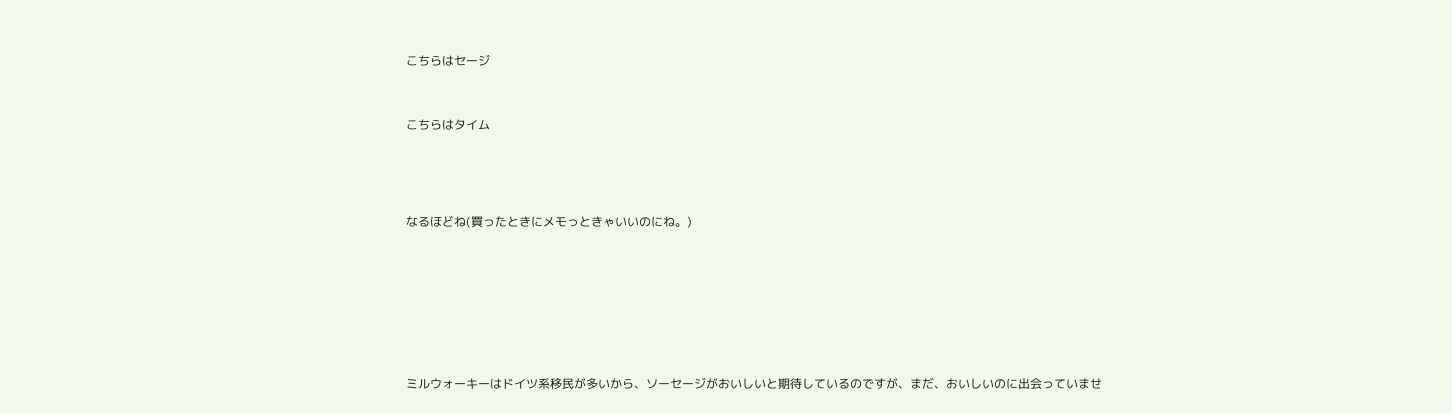こちらはセージ



こちらはタイム





なるほどね(買ったときにメモっときゃいいのにね。)









ミルウォーキーはドイツ系移民が多いから、ソーセージがおいしいと期待しているのですが、まだ、おいしいのに出会っていませ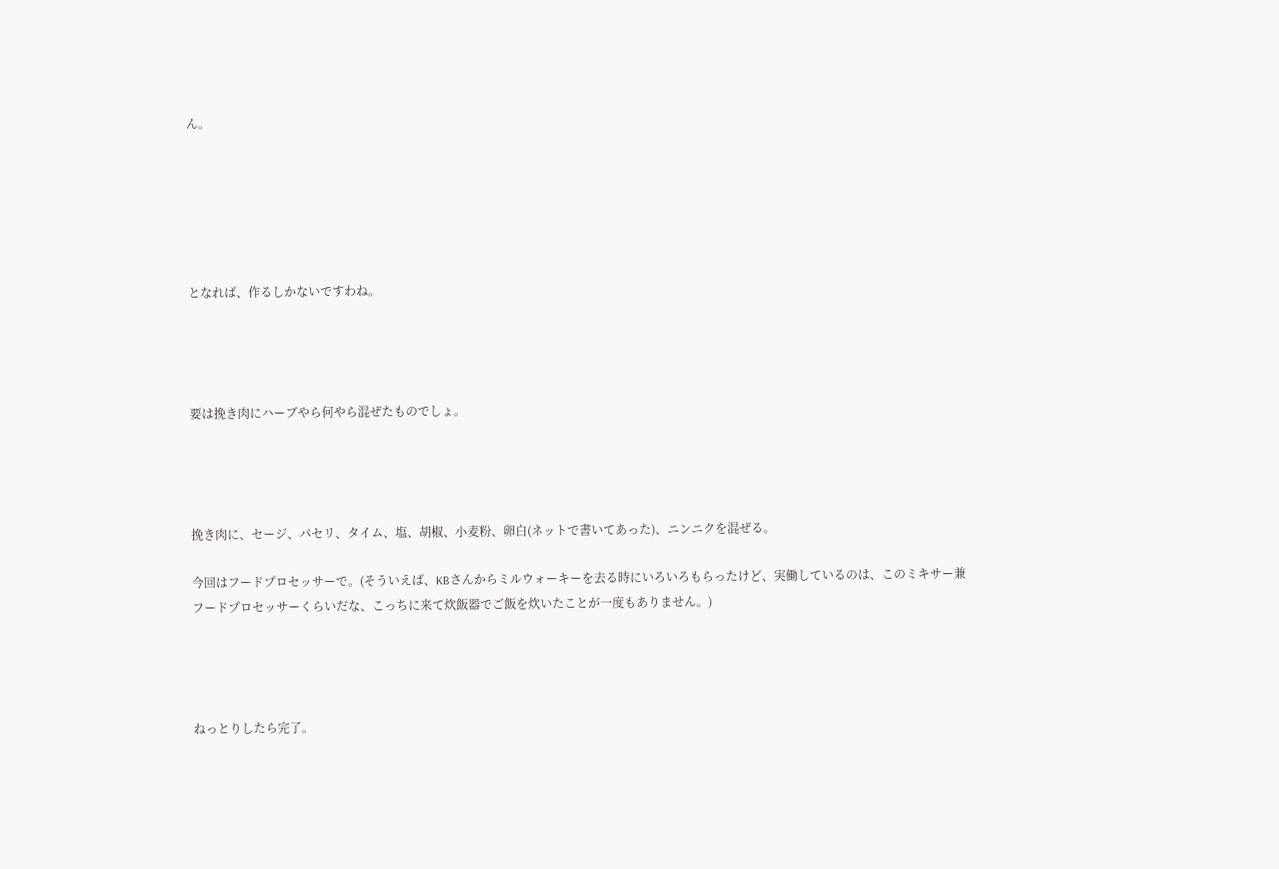ん。






となれば、作るしかないですわね。




要は挽き肉にハーブやら何やら混ぜたものでしょ。




挽き肉に、セージ、パセリ、タイム、塩、胡椒、小麦粉、卵白(ネットで書いてあった)、ニンニクを混ぜる。

今回はフードプロセッサーで。(そういえば、KBさんからミルウォーキーを去る時にいろいろもらったけど、実働しているのは、このミキサー兼フードプロセッサーくらいだな、こっちに来て炊飯器でご飯を炊いたことが一度もありません。)




ねっとりしたら完了。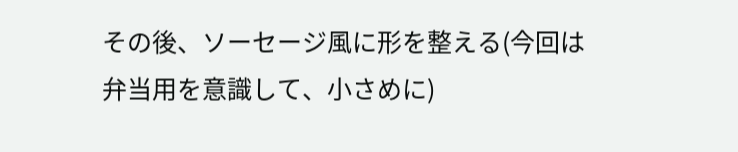その後、ソーセージ風に形を整える(今回は弁当用を意識して、小さめに)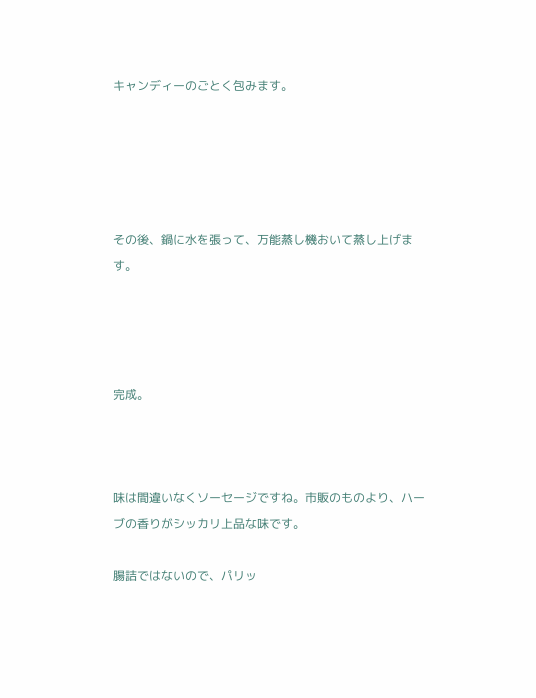キャンディーのごとく包みます。





その後、鍋に水を張って、万能蒸し機おいて蒸し上げます。




完成。



味は間違いなくソーセージですね。市販のものより、ハーブの香りがシッカリ上品な味です。

腸詰ではないので、パリッ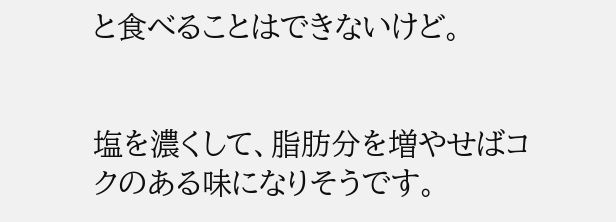と食べることはできないけど。


塩を濃くして、脂肪分を増やせばコクのある味になりそうです。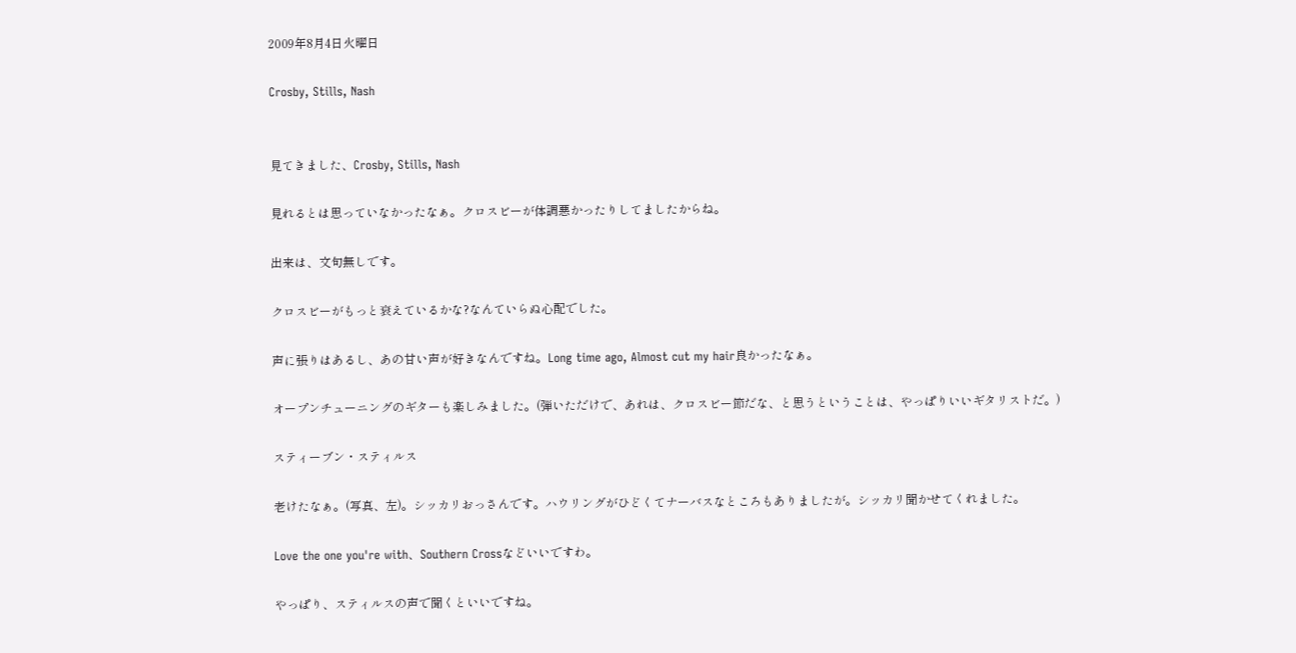2009年8月4日火曜日

Crosby, Stills, Nash


見てきました、Crosby, Stills, Nash

見れるとは思っていなかったなぁ。クロスビーが体調悪かったりしてましたからね。

出来は、文句無しです。

クロスビーがもっと衰えているかな?なんていらぬ心配でした。

声に張りはあるし、あの甘い声が好きなんですね。Long time ago, Almost cut my hair良かったなぁ。

オープンチューニングのギターも楽しみました。(弾いただけで、あれは、クロスビー節だな、と思うということは、やっぱりいいギタリストだ。)

スティーブン・スティルス

老けたなぁ。(写真、左)。シッカリおっさんです。ハウリングがひどくてナーバスなところもありましたが。シッカリ聞かせてくれました。

Love the one you're with、Southern Crossなどいいですわ。

やっぱり、スティルスの声で聞くといいですね。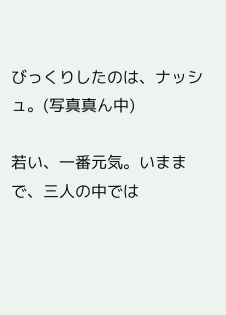びっくりしたのは、ナッシュ。(写真真ん中)

若い、一番元気。いままで、三人の中では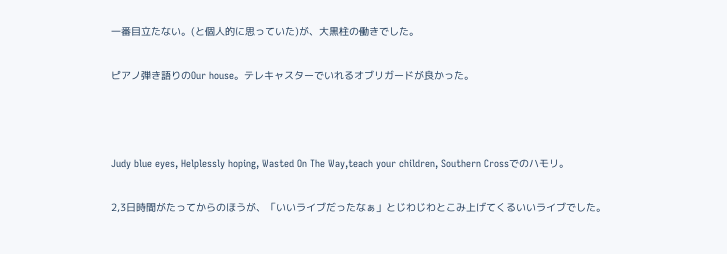一番目立たない。(と個人的に思っていた)が、大黒柱の働きでした。

ピアノ弾き語りのOur house。テレキャスターでいれるオブリガードが良かった。



Judy blue eyes, Helplessly hoping, Wasted On The Way,teach your children, Southern Crossでのハモリ。

2,3日時間がたってからのほうが、「いいライブだったなぁ」とじわじわとこみ上げてくるいいライブでした。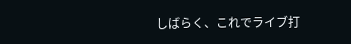しばらく、これでライブ打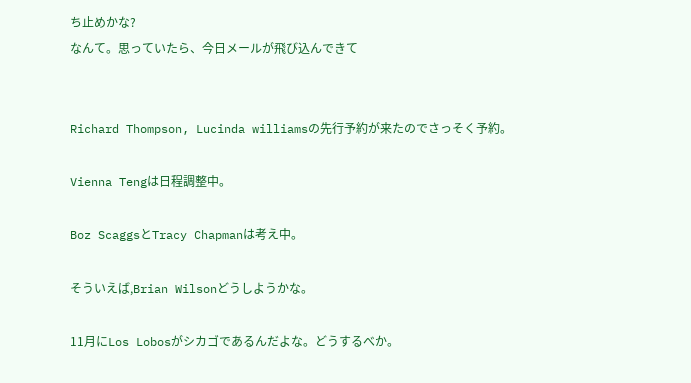ち止めかな?
なんて。思っていたら、今日メールが飛び込んできて


Richard Thompson, Lucinda williamsの先行予約が来たのでさっそく予約。

Vienna Tengは日程調整中。

Boz ScaggsとTracy Chapmanは考え中。

そういえば,Brian Wilsonどうしようかな。

11月にLos Lobosがシカゴであるんだよな。どうするべか。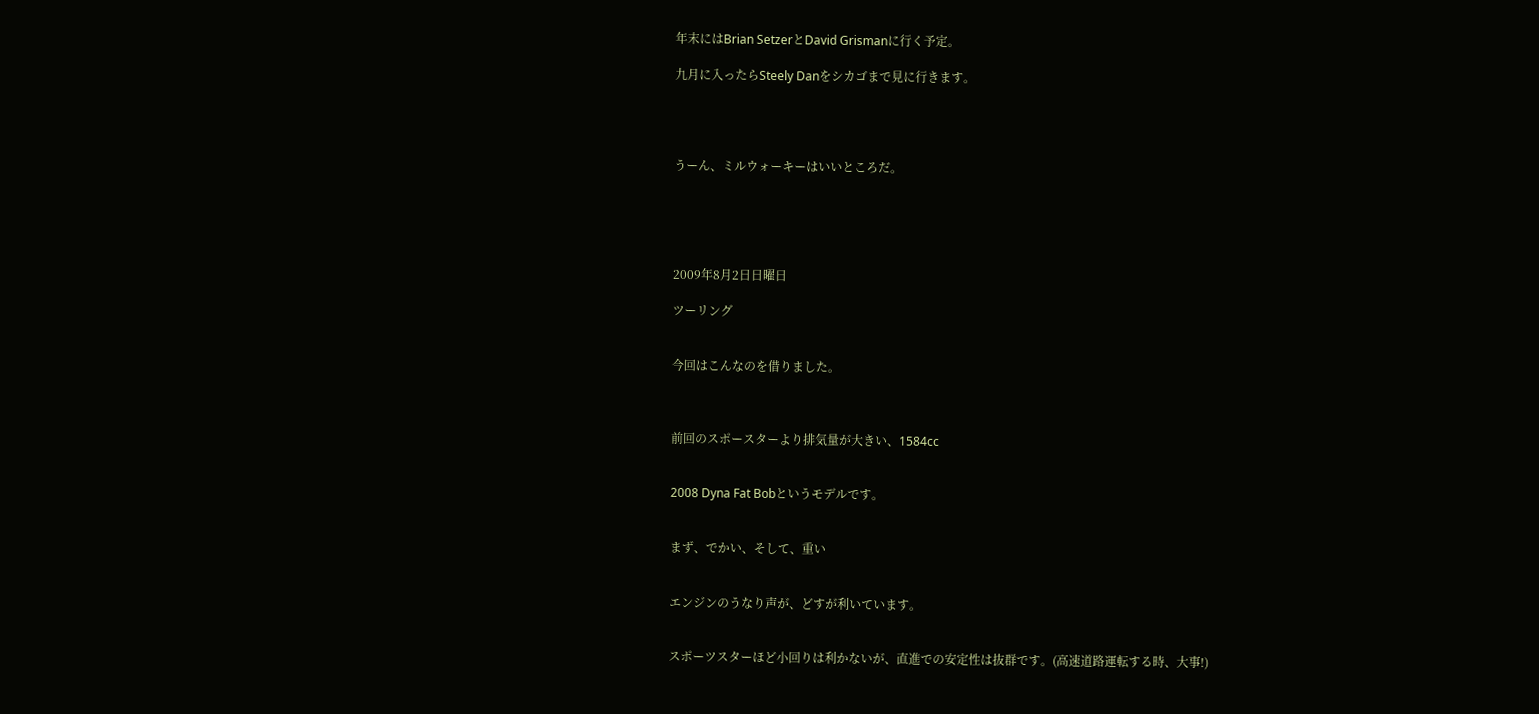年末にはBrian SetzerとDavid Grismanに行く予定。

九月に入ったらSteely Danをシカゴまで見に行きます。




うーん、ミルウォーキーはいいところだ。





2009年8月2日日曜日

ツーリング


今回はこんなのを借りました。



前回のスポースターより排気量が大きい、1584cc


2008 Dyna Fat Bobというモデルです。


まず、でかい、そして、重い


エンジンのうなり声が、どすが利いています。


スポーツスターほど小回りは利かないが、直進での安定性は抜群です。(高速道路運転する時、大事!)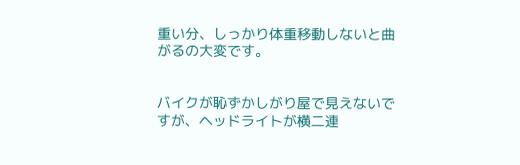重い分、しっかり体重移動しないと曲がるの大変です。


バイクが恥ずかしがり屋で見えないですが、ヘッドライトが横二連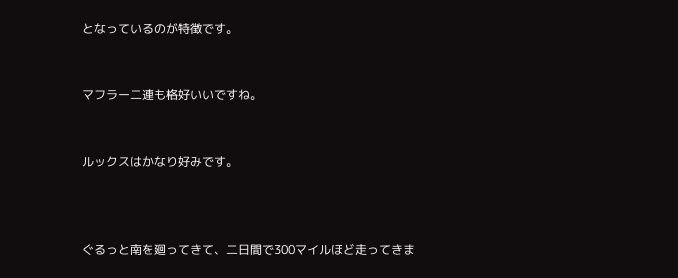となっているのが特徴です。


マフラー二連も格好いいですね。


ルックスはかなり好みです。



ぐるっと南を廻ってきて、二日間で300マイルほど走ってきま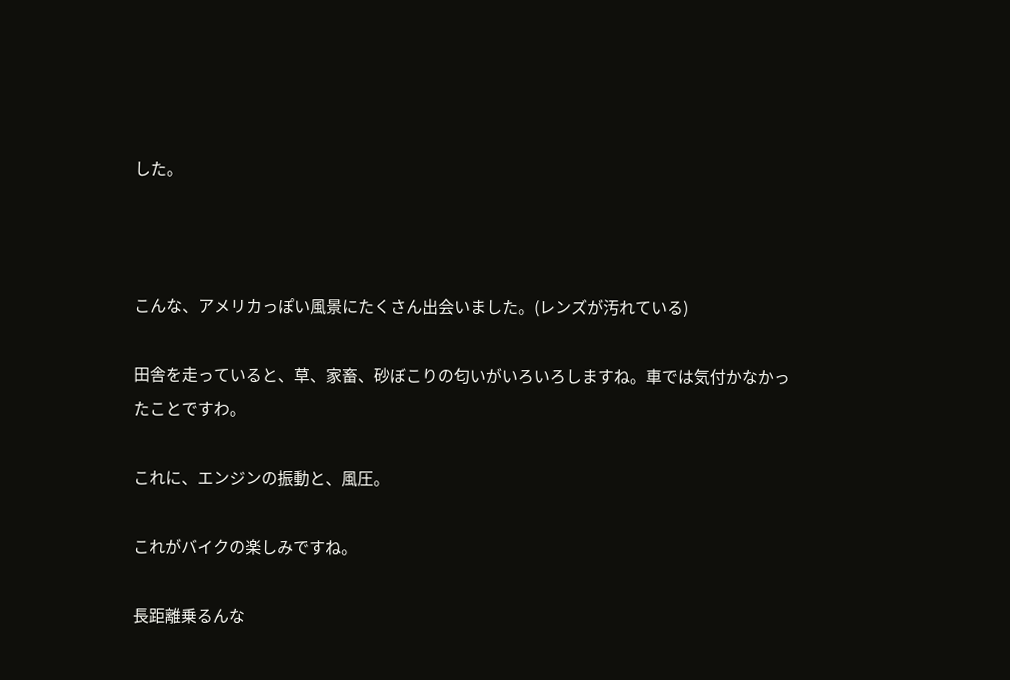した。



こんな、アメリカっぽい風景にたくさん出会いました。(レンズが汚れている)

田舎を走っていると、草、家畜、砂ぼこりの匂いがいろいろしますね。車では気付かなかったことですわ。

これに、エンジンの振動と、風圧。

これがバイクの楽しみですね。

長距離乗るんな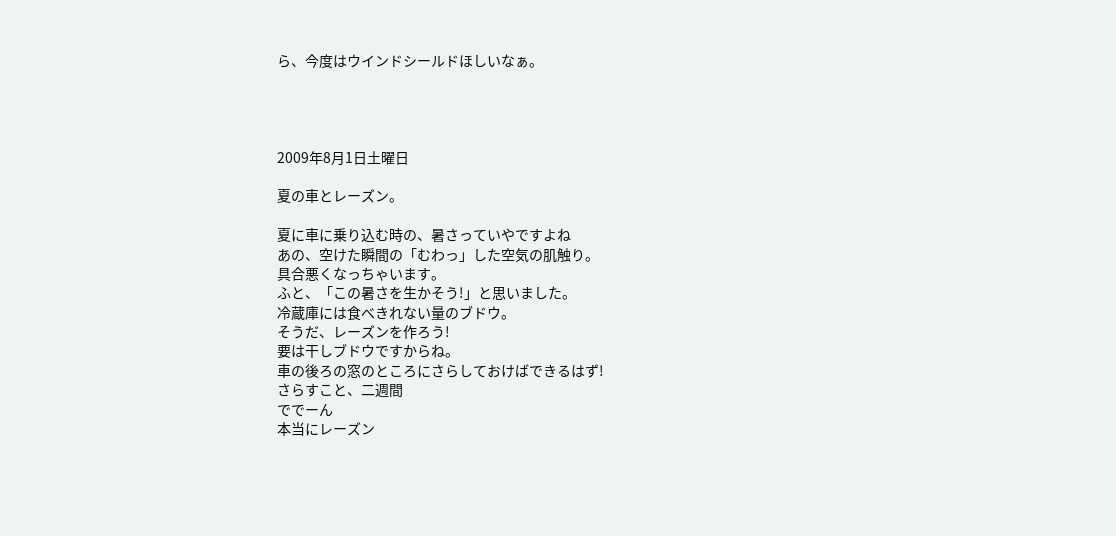ら、今度はウインドシールドほしいなぁ。




2009年8月1日土曜日

夏の車とレーズン。

夏に車に乗り込む時の、暑さっていやですよね
あの、空けた瞬間の「むわっ」した空気の肌触り。
具合悪くなっちゃいます。
ふと、「この暑さを生かそう!」と思いました。
冷蔵庫には食べきれない量のブドウ。
そうだ、レーズンを作ろう!
要は干しブドウですからね。
車の後ろの窓のところにさらしておけばできるはず!
さらすこと、二週間
ででーん
本当にレーズン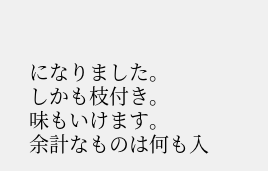になりました。
しかも枝付き。
味もいけます。
余計なものは何も入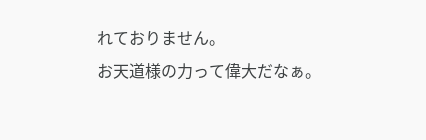れておりません。
お天道様の力って偉大だなぁ。